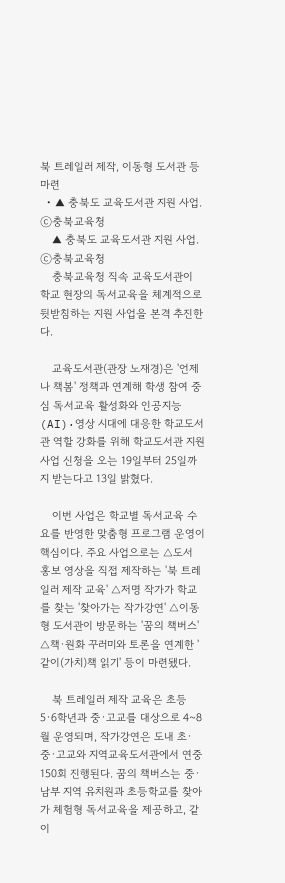북 트레일러 제작, 이동형 도서관 등 마련
  • ▲ 충북도 교육도서관 지원 사업. ⓒ충북교육청
    ▲ 충북도 교육도서관 지원 사업. ⓒ충북교육청
    충북교육청 직속 교육도서관이 학교 현장의 독서교육을 체계적으로 뒷받침하는 지원 사업을 본격 추진한다.

    교육도서관(관장 노재경)은 '언제나 책봄' 정책과 연계해 학생 참여 중심 독서교육 활성화와 인공지능(AI)·영상 시대에 대응한 학교도서관 역할 강화를 위해 학교도서관 지원 사업 신청을 오는 19일부터 25일까지 받는다고 13일 밝혔다.

    이번 사업은 학교별 독서교육 수요를 반영한 맞춤형 프로그램 운영이 핵심이다. 주요 사업으로는 △도서 홍보 영상을 직접 제작하는 '북 트레일러 제작 교육' △저명 작가가 학교를 찾는 '찾아가는 작가강연' △이동형 도서관이 방문하는 '꿈의 책버스' △책·원화 꾸러미와 토론을 연계한 '같이(가치)책 읽기' 등이 마련됐다.

    북 트레일러 제작 교육은 초등 5·6학년과 중·고교를 대상으로 4~8월 운영되며, 작가강연은 도내 초·중·고교와 지역교육도서관에서 연중 150회 진행된다. 꿈의 책버스는 중·남부 지역 유치원과 초등학교를 찾아가 체험형 독서교육을 제공하고, 같이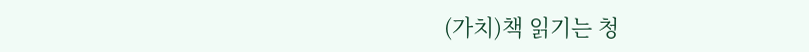(가치)책 읽기는 청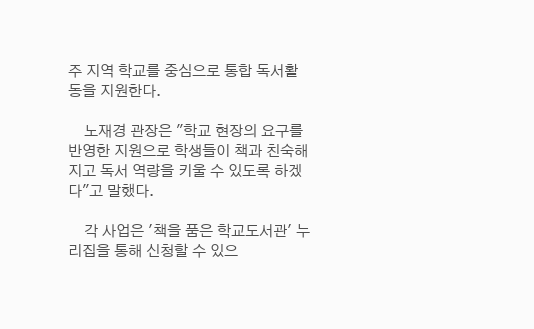주 지역 학교를 중심으로 통합 독서활동을 지원한다.

    노재경 관장은 "학교 현장의 요구를 반영한 지원으로 학생들이 책과 친숙해지고 독서 역량을 키울 수 있도록 하겠다"고 말했다.

    각 사업은 '책을 품은 학교도서관' 누리집을 통해 신청할 수 있으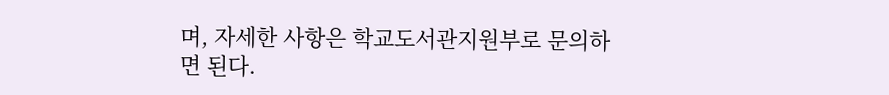며, 자세한 사항은 학교도서관지원부로 문의하면 된다.